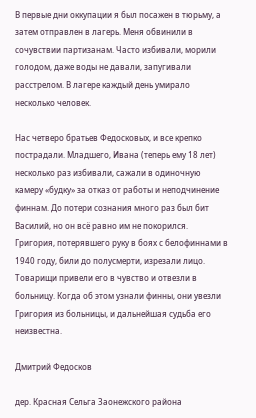В первые дни оккупации я был посажен в тюрьму, а затем отправлен в лагерь. Меня обвинили в сочувствии партизанам. Часто избивали, морили голодом, даже воды не давали, запугивали расстрелом. В лагере каждый день умирало несколько человек.

Нас четверо братьев Федосковых, и все крепко пострадали. Младшего, Ивана (теперь ему 18 лет) несколько раз избивали, сажали в одиночную камеру «будку» за отказ от работы и неподчинение финнам. До потери сознания много раз был бит Василий, но он всё равно им не покорился. Григория, потерявшего руку в боях с белофиннами в 1940 году, били до полусмерти, изрезали лицо. Товарищи привели его в чувство и отвезли в больницу. Когда об этом узнали финны, они увезли Григория из больницы, и дальнейшая судьба его неизвестна.

Дмитрий Федосков

дер. Красная Сельга Заонежского района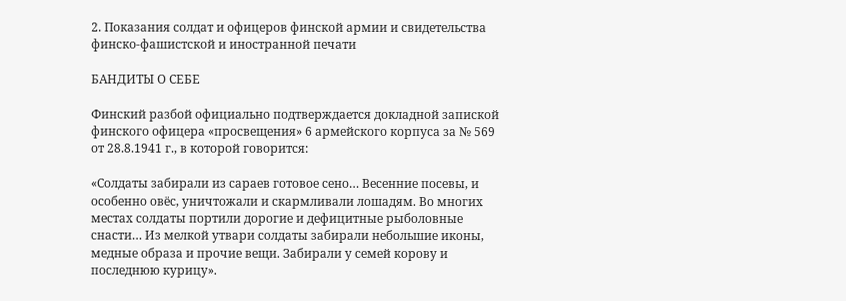2. Показания солдат и офицеров финской армии и свидетельства финско-фашистской и иностранной печати

БАНДИТЫ О СЕБЕ

Финский разбой официально подтверждается докладной запиской финского офицера «просвещения» 6 армейского корпуса за № 569 от 28.8.1941 г., в которой говорится:

«Солдаты забирали из сараев готовое сено… Весенние посевы, и особенно овёс, уничтожали и скармливали лошадям. Во многих местах солдаты портили дорогие и дефицитные рыболовные снасти… Из мелкой утвари солдаты забирали небольшие иконы, медные образа и прочие вещи. Забирали у семей корову и последнюю курицу».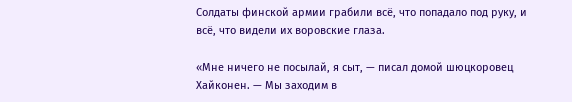Солдаты финской армии грабили всё, что попадало под руку, и всё, что видели их воровские глаза.

«Мне ничего не посылай, я сыт, — писал домой шюцкоровец Хайконен. — Мы заходим в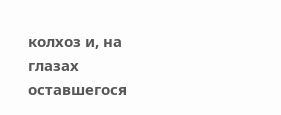колхоз и, на глазах оставшегося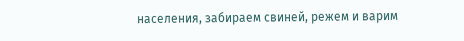населения, забираем свиней, режем и варим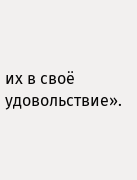их в своё удовольствие».